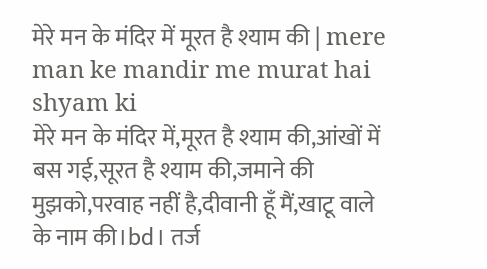मेरे मन के मंदिर में मूरत है श्याम की | mere man ke mandir me murat hai shyam ki
मेरे मन के मंदिर में,मूरत है श्याम की,आंखों में बस गई,सूरत है श्याम की,जमाने की मुझको,परवाह नहीं है,दीवानी हूँ मैं,खाटू वाले के नाम की।bd। तर्ज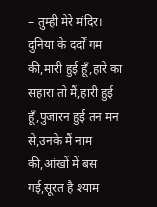– तुम्ही मेरे मंदिर। दुनिया के दर्दों गम की,मारी हुई हूँ,हारे का सहारा तो मैं,हारी हुई हूँ,पुजारन हुई तन मन से,उनके मैं नाम की,आंखों में बस गई,सूरत है श्याम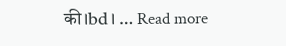की।bd। … Read more